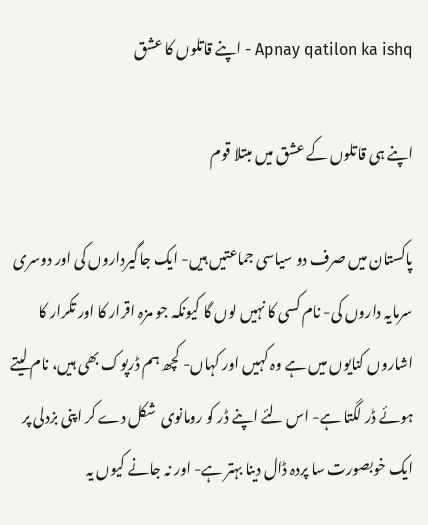Apnay qatilon ka ishq - اپنے قاتلوں کا عشق

اپنے ہی قاتلوں کے عشق میں مبتلا قوم

پاکستان میں صرف دو سیاسی جماعتیں ہیں- ایک جاگیرداروں کی اور دوسری سرمایہ داروں کی- نام کسی کا نہیں لوں گا کیونکہ جو مزہ اقرار کا اور تکرار کا اشاروں کنایوں میں ہے وہ کہیں اور کہاں- کچھ ہم ڈرپوک بھی ہیں، نام لیتے ہوئے ڈر لگتا ہے- اس لئے اپنے ڈر کو رومانوی  شکل دے کر اپنی بزدلی پر ایک خوبصورت سا پردہ ڈال دینا بہتر ہے- اور نہ جانے کیوں یہ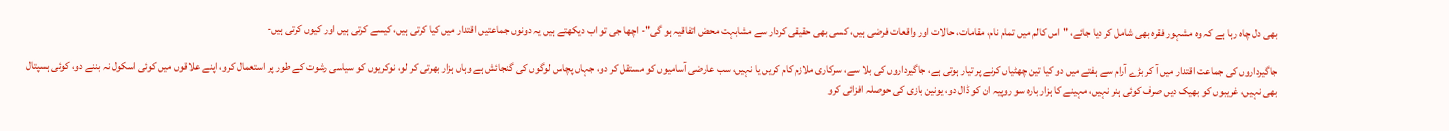بھی دل چاہ رہا ہے کہ وہ مشہور فقرہ بھی شامل کر دیا جائے، "اس کالم میں تمام نام، مقامات، حالات اور واقعات فرضی ہیں، کسی بھی حقیقی کردار سے مشابہت محض اتفاقیہ ہو گی"- اچھا جی تو اب دیکھتے ہیں یہ دونوں جماعتیں اقتدار میں کیا کرتی ہیں، کیسے کرتی ہیں اور کیوں کرتی ہیں-

جاگیرداروں کی جماعت اقتدار میں آ کر بڑے آرام سے ہفتے میں دو کیا تین چھٹیاں کرنے پر تیار ہوتی ہے، جاگیرداروں کی بلا سے، سرکاری ملازم کام کریں یا نہیں، سب عارضی آسامیوں کو مستقل کر دو، جہاں پچاس لوگوں کی گنجائش ہے وہاں ہزار بھرتی کر لو، نوکریوں کو سیاسی رشوت کے طور پر استعمال کرو، اپنے علاقوں میں کوئی اسکول نہ بننے دو، کوئی ہسپتال بھی نہیں، غریبوں کو بھیک دیں صرف کوئی ہنر نہیں، مہینے کا ہزار بارہ سو روپیہ ان کو ڈال دو، یونین بازی کی حوصلہ افزائی کرو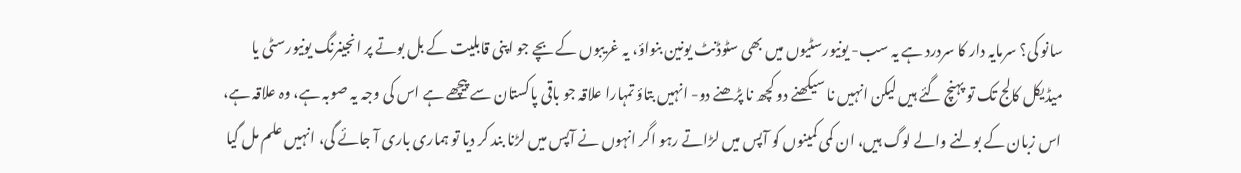سانو کی؟ سرمایہ دار کا سردرد ہے یہ سب- یونیورسٹیوں میں بھی سٹوڈنٹ یونین بنواؤ، یہ غریبوں کے بچے جو اپنی قابلیت کے بل بوتے پر انجینرنگ یونیورسٹی یا میڈیکل کالج تک تو پہنچ گئے ہیں لیکن انہیں نا سیکھنے دو کچھ نا پڑھنے دو- انہیں بتاؤ تمہارا علاقہ جو باقی پاکستان سے پیچھے ہے اس کی وجہ یہ صوبہ ہے، وہ علاقہ ہے، اس زبان کے بولنے والے لوگ ہیں، ان کمی کمینوں کو آپس میں لڑاتے رہو اگر انہوں نے آپس میں لڑنا بند کر دیا تو ہماری باری آ جائے گی، انہیں علم مل گیا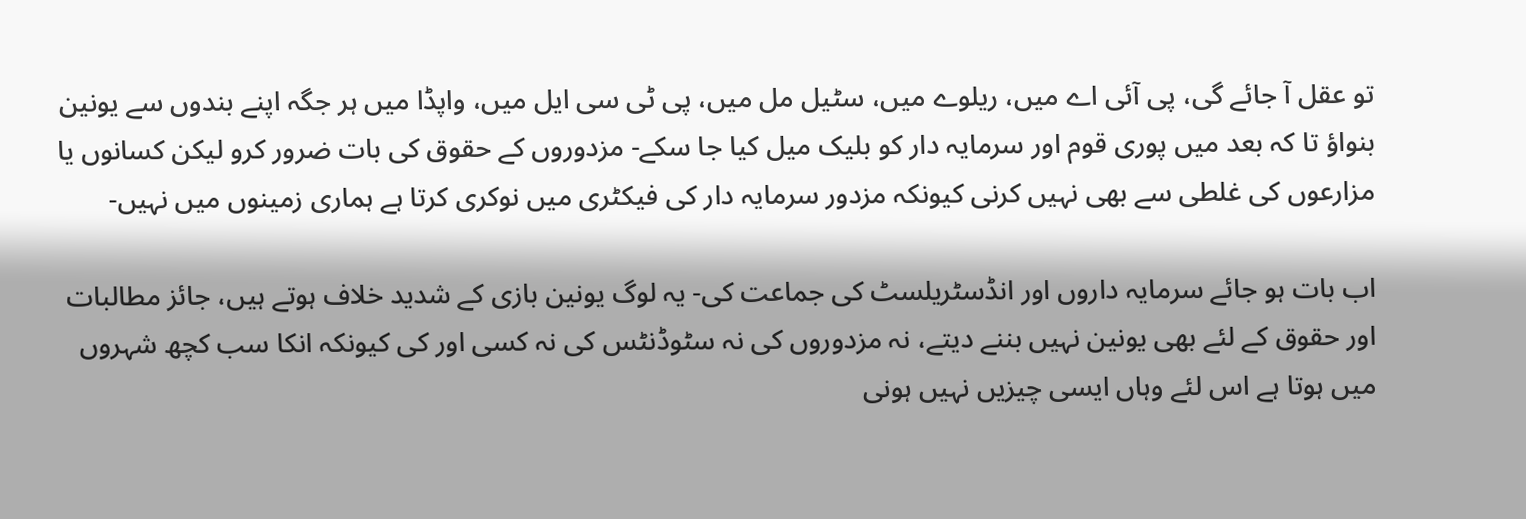تو عقل آ جائے گی، پی آئی اے میں، ریلوے میں، سٹیل مل میں، پی ٹی سی ایل میں، واپڈا میں ہر جگہ اپنے بندوں سے یونین بنواؤ تا کہ بعد میں پوری قوم اور سرمایہ دار کو بلیک میل کیا جا سکے- مزدوروں کے حقوق کی بات ضرور کرو لیکن کسانوں یا مزارعوں کی غلطی سے بھی نہیں کرنی کیونکہ مزدور سرمایہ دار کی فیکٹری میں نوکری کرتا ہے ہماری زمینوں میں نہیں-

اب بات ہو جائے سرمایہ داروں اور انڈسٹریلسٹ کی جماعت کی- یہ لوگ یونین بازی کے شدید خلاف ہوتے ہیں، جائز مطالبات اور حقوق کے لئے بھی یونین نہیں بننے دیتے، نہ مزدوروں کی نہ سٹوڈنٹس کی نہ کسی اور کی کیونکہ انکا سب کچھ شہروں میں ہوتا ہے اس لئے وہاں ایسی چیزیں نہیں ہونی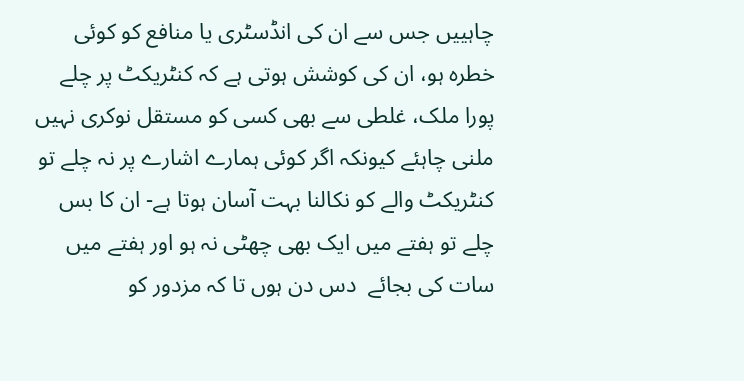چاہییں جس سے ان کی انڈسٹری یا منافع کو کوئی خطرہ ہو، ان کی کوشش ہوتی ہے کہ کنٹریکٹ پر چلے پورا ملک، غلطی سے بھی کسی کو مستقل نوکری نہیں ملنی چاہئے کیونکہ اگر کوئی ہمارے اشارے پر نہ چلے تو کنٹریکٹ والے کو نکالنا بہت آسان ہوتا ہے- ان کا بس چلے تو ہفتے میں ایک بھی چھٹی نہ ہو اور ہفتے میں سات کی بجائے  دس دن ہوں تا کہ مزدور کو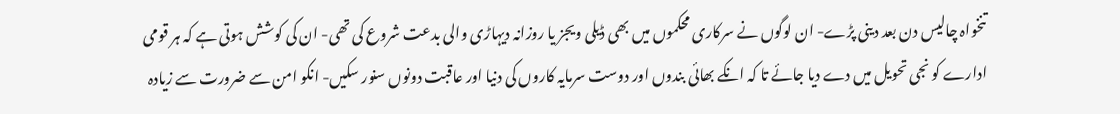تنخواہ چالیس دن بعد دینی پڑے- ان لوگوں نے سرکاری محکموں میں بھی ڈیلی ویجز یا روزانہ دیہاڑی والی بدعت شروع کی تھی- ان کی کوشش ہوتی ہے کہ ہر قومی ادارے کو نجی تحویل میں دے دیا جائے تا کہ انکے بھائی بندوں اور دوست سرمایہ کاروں کی دنیا اور عاقبت دونوں سنور سکیں- انکو امن سے ضرورت سے زیادہ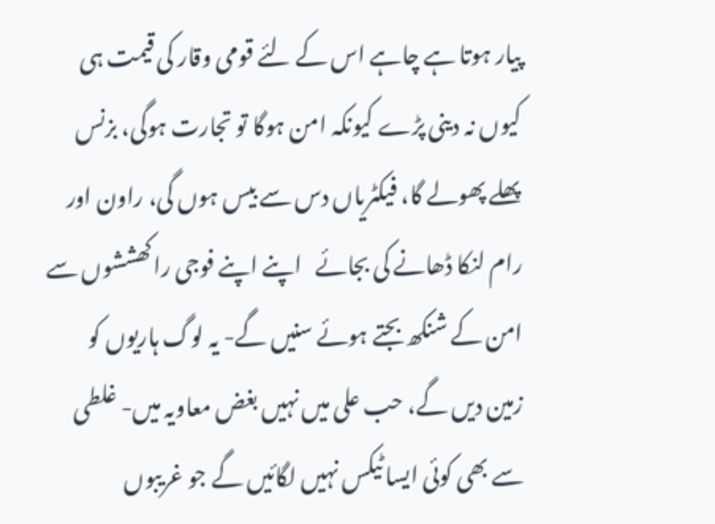پیار ہوتا ہے چاہے اس کے لئے قومی وقار کی قیمت ہی کیوں نہ دینی پڑے کیونکہ امن ہوگا تو تجارت ہوگی، بزنس پھلے پھولے گا، فیکٹریاں دس سے بیس ہوں گی، راون اور رام لنکا ڈھانے کی بجائے   اپنے اپنے فوجی راکھششوں سے امن کے شنکھ بجتے ہوئے سنیں گے- یہ لوگ ہاریوں کو زمین دیں گے، حب علی میں نہیں بغض معاویہ میں- غلطی سے بھی کوئی ایسا ٹیکس نہیں لگائیں گے جو غریبوں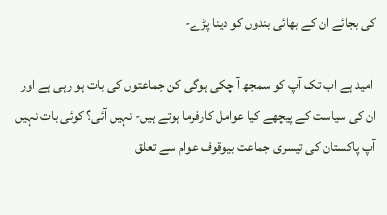کی بجائے ان کے بھائی بندوں کو دینا پڑے-

 امید ہے اب تک آپ کو سمجھ آ چکی ہوگی کن جماعتوں کی بات ہو رہی ہے اور ان کی سیاست کے پیچھے کیا عوامل کارفرما ہوتے ہیں- نہیں آئی؟ کوئی بات نہیں آپ پاکستان کی تیسری جماعت بیوقوف عوام سے تعلق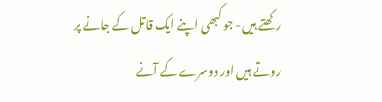رکھتے ہیں- جو کبھی اپنے ایک قاتل کے جانے پر روتے ہیں اور دوسرے کے آنے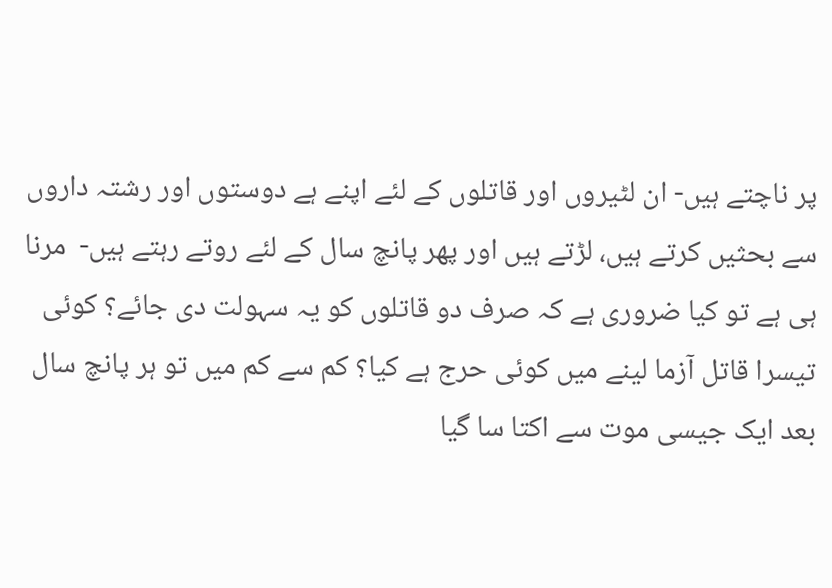پر ناچتے ہیں- ان لٹیروں اور قاتلوں کے لئے اپنے ہے دوستوں اور رشتہ داروں سے بحثیں کرتے ہیں، لڑتے ہیں اور پھر پانچ سال کے لئے روتے رہتے ہیں-  مرنا ہی ہے تو کیا ضروری ہے کہ صرف دو قاتلوں کو یہ سہولت دی جائے؟ کوئی تیسرا قاتل آزما لینے میں کوئی حرج ہے کیا؟ کم سے کم میں تو ہر پانچ سال بعد ایک جیسی موت سے اکتا سا گیا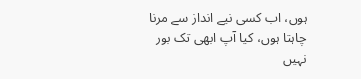ہوں، اب کسی نیے انداز سے مرنا چاہتا ہوں، کیا آپ ابھی تک بور نہیں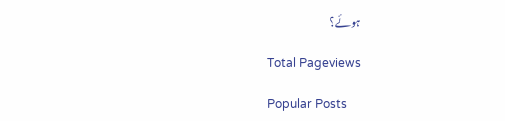ہوئے؟

Total Pageviews

Popular Posts